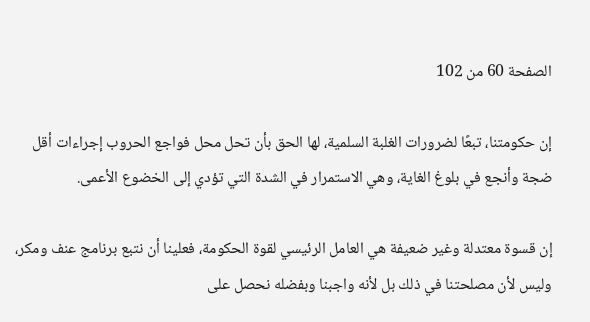الصفحة 60 من 102

إن حكومتنا، تبعًا لضرورات الغلبة السلمية، لها الحق بأن تحل محل فواجع الحروب إجراءات أقل ضجة وأنجع في بلوغ الغاية، وهي الاستمرار في الشدة التي تؤدي إلى الخضوع الأعمى.

إن قسوة معتدلة وغير ضعيفة هي العامل الرئيسي لقوة الحكومة، فعلينا أن نتبع برنامج عنف ومكر، وليس لأن مصلحتنا في ذلك بل لأنه واجبنا وبفضله نحصل على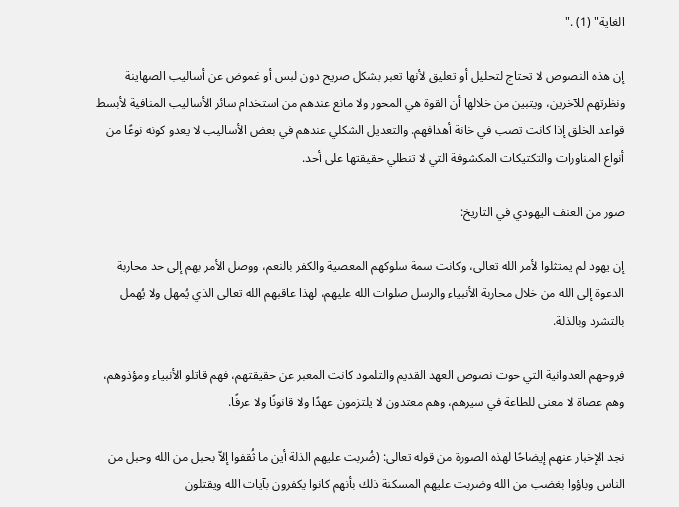الغاية" (1) ."

إن هذه النصوص لا تحتاج لتحليل أو تعليق لأنها تعبر بشكل صريح دون لبس أو غموض عن أساليب الصهاينة ونظرتهم للآخرين، ويتبين من خلالها أن القوة هي المحور ولا مانع عندهم من استخدام سائر الأساليب المنافية لأبسط قواعد الخلق إذا كانت تصب في خانة أهدافهم. والتعديل الشكلي عندهم في بعض الأساليب لا يعدو كونه نوعًا من أنواع المناورات والتكتيكات المكشوفة التي لا تنطلي حقيقتها على أحد.

صور من العنف اليهودي في التاريخ:

إن يهود لم يمتثلوا لأمر الله تعالى، وكانت سمة سلوكهم المعصية والكفر بالنعم، ووصل الأمر بهم إلى حد محاربة الدعوة إلى الله من خلال محاربة الأنبياء والرسل صلوات الله عليهم، لهذا عاقبهم الله تعالى الذي يُمهل ولا يُهمل بالتشرد وبالذلة.

فروحهم العدوانية التي حوت نصوص العهد القديم والتلمود كانت المعبر عن حقيقتهم، فهم قاتلو الأنبياء ومؤذوهم، وهم عصاة لا معنى للطاعة في سيرهم، وهم معتدون لا يلتزمون عهدًا ولا قانونًا ولا عرفًا.

نجد الإخبار عنهم إيضاحًا لهذه الصورة من قوله تعالى: (ضُربت عليهم الذلة أين ما ثُقفوا إلاّ بحبل من الله وحبل من الناس وباؤوا بغضب من الله وضربت عليهم المسكنة ذلك بأنهم كانوا يكفرون بآيات الله ويقتلون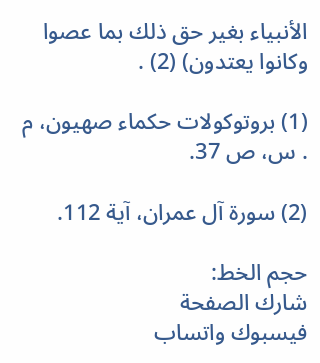الأنبياء بغير حق ذلك بما عصوا وكانوا يعتدون) (2) .

(1) بروتوكولات حكماء صهيون، م . س، ص 37.

(2) سورة آل عمران، آية 112.

حجم الخط:
شارك الصفحة
فيسبوك واتساب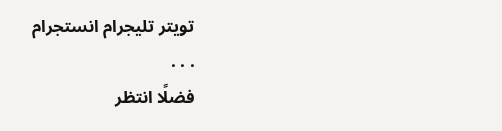تويتر تليجرام انستجرام
. . .
فضلًا انتظر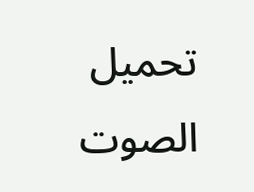تحميل الصوت